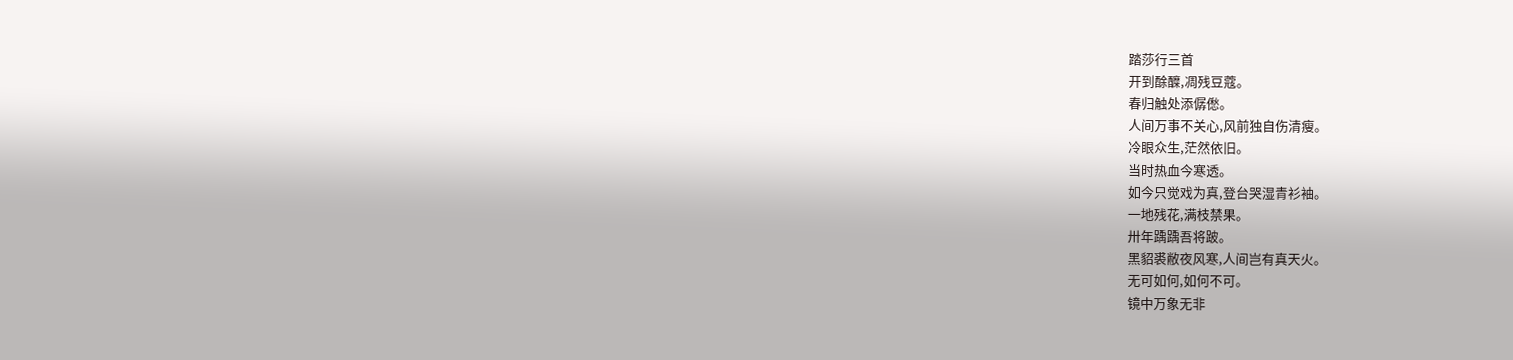踏莎行三首
开到酴醾,凋残豆蔻。
春归触处添僝僽。
人间万事不关心,风前独自伤清瘦。
冷眼众生,茫然依旧。
当时热血今寒透。
如今只觉戏为真,登台哭湿青衫袖。
一地残花,满枝禁果。
卅年踽踽吾将跛。
黑貂裘敝夜风寒,人间岂有真天火。
无可如何,如何不可。
镜中万象无非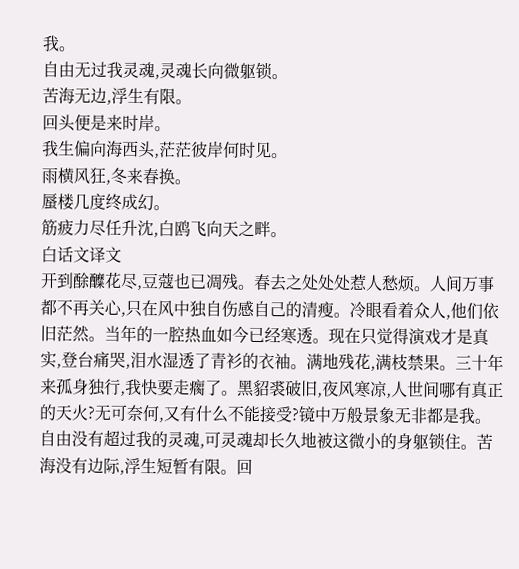我。
自由无过我灵魂,灵魂长向微躯锁。
苦海无边,浮生有限。
回头便是来时岸。
我生偏向海西头,茫茫彼岸何时见。
雨横风狂,冬来春换。
蜃楼几度终成幻。
筋疲力尽任升沈,白鸥飞向天之畔。
白话文译文
开到酴醾花尽,豆蔻也已凋残。春去之处处处惹人愁烦。人间万事都不再关心,只在风中独自伤感自己的清瘦。冷眼看着众人,他们依旧茫然。当年的一腔热血如今已经寒透。现在只觉得演戏才是真实,登台痛哭,泪水湿透了青衫的衣袖。满地残花,满枝禁果。三十年来孤身独行,我快要走瘸了。黑貂裘破旧,夜风寒凉,人世间哪有真正的天火?无可奈何,又有什么不能接受?镜中万般景象无非都是我。自由没有超过我的灵魂,可灵魂却长久地被这微小的身躯锁住。苦海没有边际,浮生短暂有限。回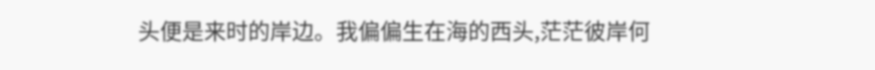头便是来时的岸边。我偏偏生在海的西头,茫茫彼岸何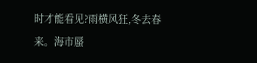时才能看见?雨横风狂,冬去春来。海市蜃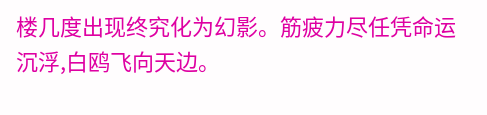楼几度出现终究化为幻影。筋疲力尽任凭命运沉浮,白鸥飞向天边。